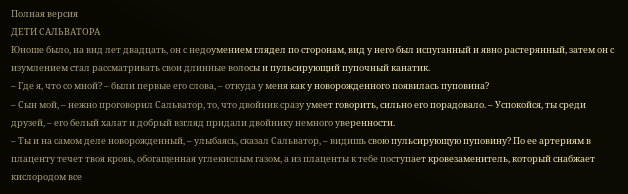Полная версия
ДЕТИ САЛЬВАТОРА
Юноше было, на вид лет двадцать, он с недоумением глядел по сторонам, вид у него был испуганный и явно растерянный, затем он с изумлением стал рассматривать свои длинные волосы и пульсирующий пупочный канатик.
– Где я, что со мной? – были первые его слова, – откуда у меня как у новорожденного появилась пуповина?
– Сын мой, – нежно проговорил Сальватор, то, что двойник сразу умеет говорить, сильно его порадовало. – Успокойся, ты среди друзей, – его белый халат и добрый взгляд придали двойнику немного уверенности.
– Ты и на самом деле новорожденный, – улыбаясь, сказал Сальватор, – видишь свою пульсирующую пуповину? По ее артериям в плаценту течет твоя кровь, обогащенная углекислым газом, а из плаценты к тебе поступает кровезаменитель, который снабжает кислородом все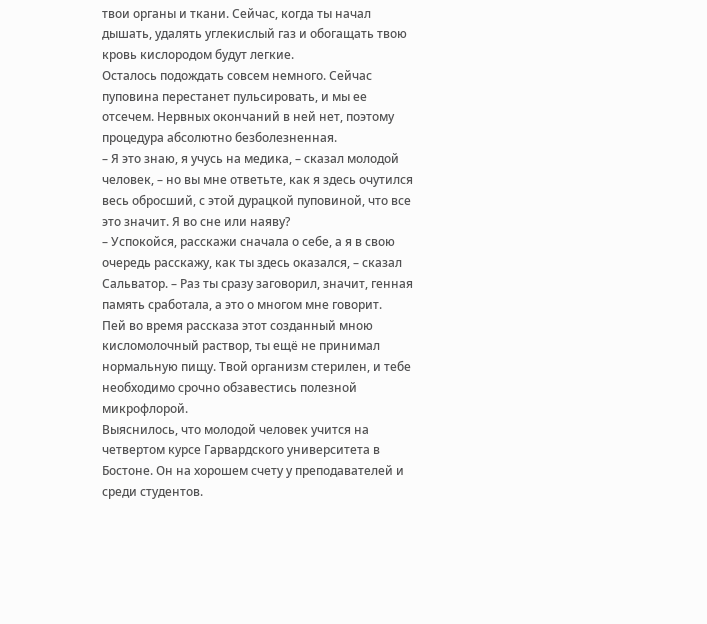твои органы и ткани. Сейчас, когда ты начал дышать, удалять углекислый газ и обогащать твою кровь кислородом будут легкие.
Осталось подождать совсем немного. Сейчас пуповина перестанет пульсировать, и мы ее отсечем. Нервных окончаний в ней нет, поэтому процедура абсолютно безболезненная.
– Я это знаю, я учусь на медика, – сказал молодой человек, – но вы мне ответьте, как я здесь очутился весь обросший, с этой дурацкой пуповиной, что все это значит. Я во сне или наяву?
– Успокойся, расскажи сначала о себе, а я в свою очередь расскажу, как ты здесь оказался, – сказал Сальватор. – Раз ты сразу заговорил, значит, генная память сработала, а это о многом мне говорит.
Пей во время рассказа этот созданный мною кисломолочный раствор, ты ещё не принимал нормальную пищу. Твой организм стерилен, и тебе необходимо срочно обзавестись полезной микрофлорой.
Выяснилось, что молодой человек учится на четвертом курсе Гарвардского университета в Бостоне. Он на хорошем счету у преподавателей и среди студентов.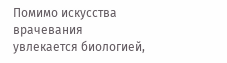Помимо искусства врачевания увлекается биологией,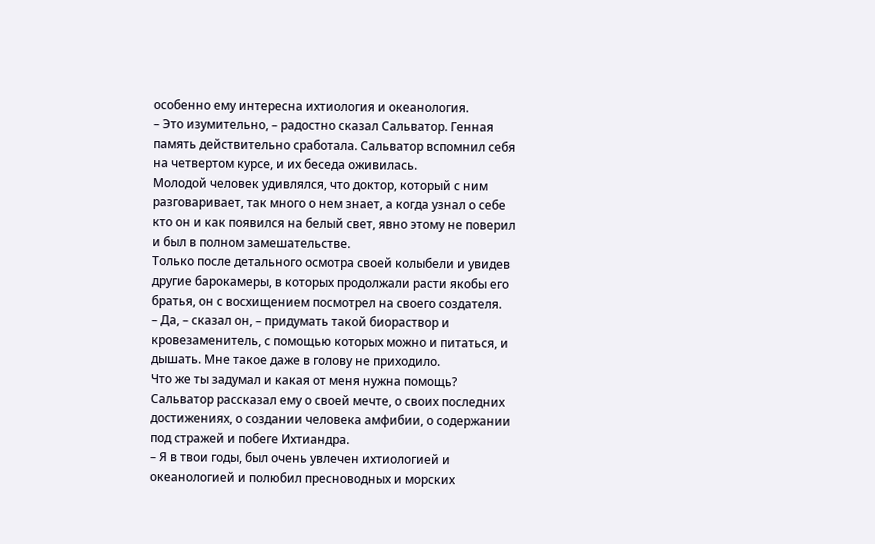особенно ему интересна ихтиология и океанология.
– Это изумительно, – радостно сказал Сальватор. Генная память действительно сработала. Сальватор вспомнил себя на четвертом курсе, и их беседа оживилась.
Молодой человек удивлялся, что доктор, который с ним разговаривает, так много о нем знает, а когда узнал о себе кто он и как появился на белый свет, явно этому не поверил и был в полном замешательстве.
Только после детального осмотра своей колыбели и увидев другие барокамеры, в которых продолжали расти якобы его братья, он с восхищением посмотрел на своего создателя.
– Да, – сказал он, – придумать такой биораствор и кровезаменитель, с помощью которых можно и питаться, и дышать. Мне такое даже в голову не приходило.
Что же ты задумал и какая от меня нужна помощь?
Сальватор рассказал ему о своей мечте, о своих последних достижениях, о создании человека амфибии, о содержании под стражей и побеге Ихтиандра.
– Я в твои годы, был очень увлечен ихтиологией и океанологией и полюбил пресноводных и морских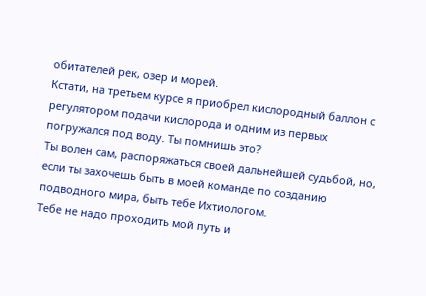обитателей рек, озер и морей.
Кстати, на третьем курсе я приобрел кислородный баллон с регулятором подачи кислорода и одним из первых погружался под воду. Ты помнишь это?
Ты волен сам, распоряжаться своей дальнейшей судьбой, но, если ты захочешь быть в моей команде по созданию подводного мира, быть тебе Ихтиологом.
Тебе не надо проходить мой путь и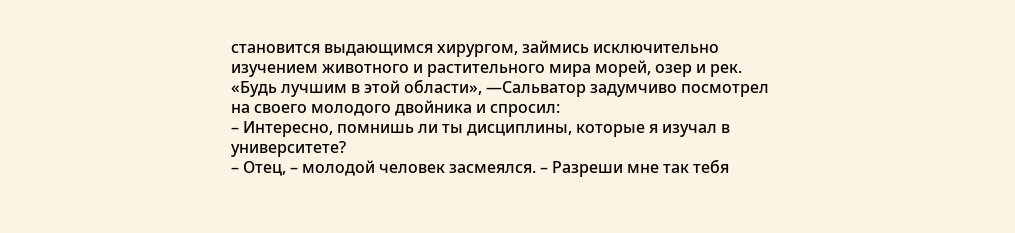становится выдающимся хирургом, займись исключительно изучением животного и растительного мира морей, озер и рек.
«Будь лучшим в этой области», —Сальватор задумчиво посмотрел на своего молодого двойника и спросил:
– Интересно, помнишь ли ты дисциплины, которые я изучал в университете?
– Отец, – молодой человек засмеялся. – Разреши мне так тебя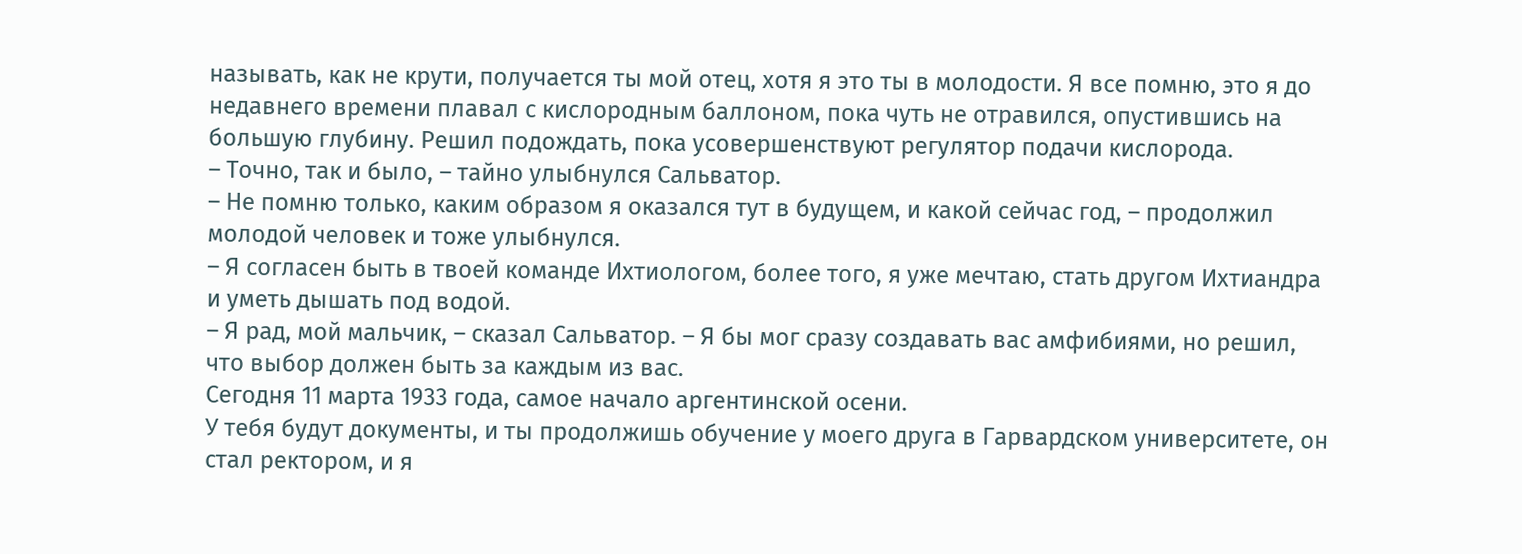называть, как не крути, получается ты мой отец, хотя я это ты в молодости. Я все помню, это я до недавнего времени плавал с кислородным баллоном, пока чуть не отравился, опустившись на большую глубину. Решил подождать, пока усовершенствуют регулятор подачи кислорода.
– Точно, так и было, – тайно улыбнулся Сальватор.
– Не помню только, каким образом я оказался тут в будущем, и какой сейчас год, – продолжил молодой человек и тоже улыбнулся.
– Я согласен быть в твоей команде Ихтиологом, более того, я уже мечтаю, стать другом Ихтиандра и уметь дышать под водой.
– Я рад, мой мальчик, – сказал Сальватор. – Я бы мог сразу создавать вас амфибиями, но решил, что выбор должен быть за каждым из вас.
Сегодня 11 марта 1933 года, самое начало аргентинской осени.
У тебя будут документы, и ты продолжишь обучение у моего друга в Гарвардском университете, он стал ректором, и я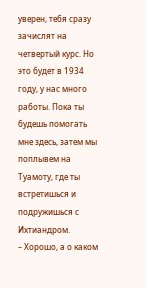уверен, тебя сразу зачислят на четвертый курс. Но это будет в 1934 году, у нас много работы. Пока ты будешь помогать мне здесь, затем мы поплывем на Туамоту, где ты встретишься и подружишься с Ихтиандром.
– Хорошо, а о каком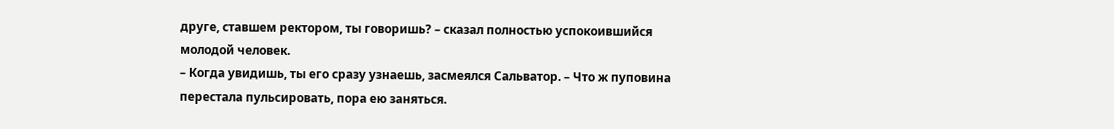друге, ставшем ректором, ты говоришь? – сказал полностью успокоившийся молодой человек.
– Когда увидишь, ты его сразу узнаешь, засмеялся Сальватор. – Что ж пуповина перестала пульсировать, пора ею заняться.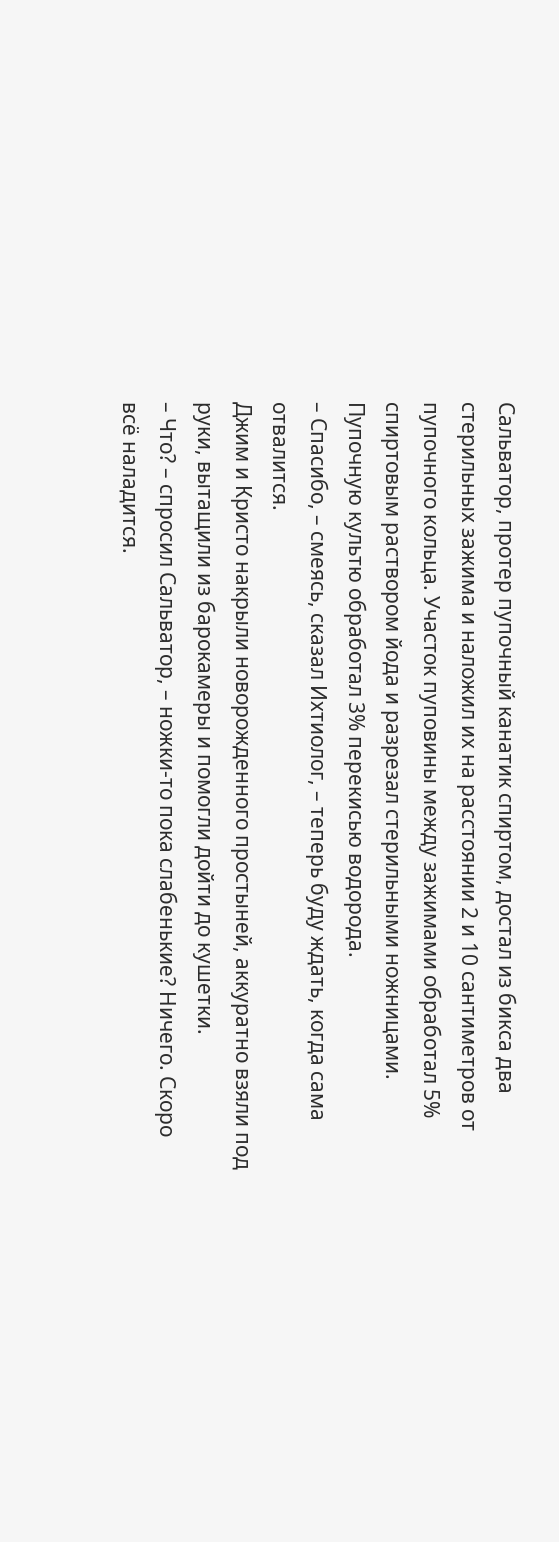Сальватор, протер пупочный канатик спиртом, достал из бикса два стерильных зажима и наложил их на расстоянии 2 и 10 сантиметров от пупочного кольца. Участок пуповины между зажимами обработал 5% спиртовым раствором йода и разрезал стерильными ножницами. Пупочную культю обработал 3% перекисью водорода.
– Спасибо, – смеясь, сказал Ихтиолог, – теперь буду ждать, когда сама отвалится.
Джим и Кристо накрыли новорожденного простыней, аккуратно взяли под руки, вытащили из барокамеры и помогли дойти до кушетки.
– Что? – спросил Сальватор, – ножки-то пока слабенькие? Ничего. Скоро всё наладится.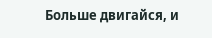Больше двигайся, и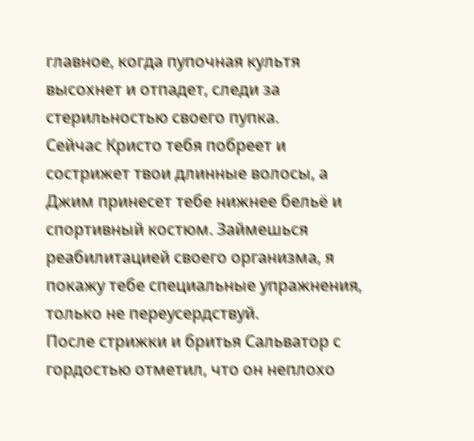главное, когда пупочная культя высохнет и отпадет, следи за стерильностью своего пупка.
Сейчас Кристо тебя побреет и сострижет твои длинные волосы, а Джим принесет тебе нижнее бельё и спортивный костюм. Займешься реабилитацией своего организма, я покажу тебе специальные упражнения, только не переусердствуй.
После стрижки и бритья Сальватор с гордостью отметил, что он неплохо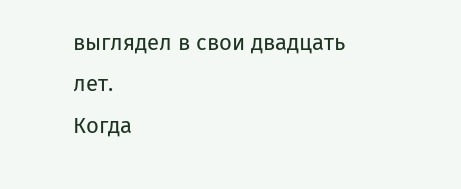выглядел в свои двадцать лет.
Когда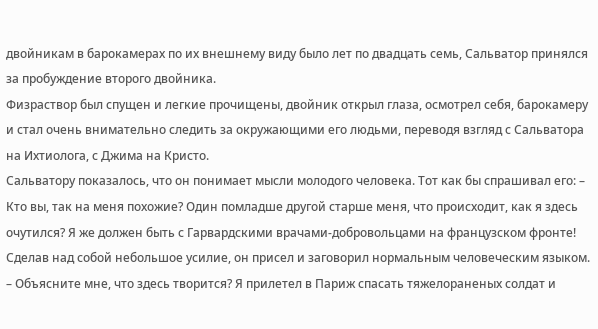двойникам в барокамерах по их внешнему виду было лет по двадцать семь, Сальватор принялся за пробуждение второго двойника.
Физраствор был спущен и легкие прочищены, двойник открыл глаза, осмотрел себя, барокамеру и стал очень внимательно следить за окружающими его людьми, переводя взгляд с Сальватора на Ихтиолога, с Джима на Кристо.
Сальватору показалось, что он понимает мысли молодого человека. Тот как бы спрашивал его: – Кто вы, так на меня похожие? Один помладше другой старше меня, что происходит, как я здесь очутился? Я же должен быть с Гарвардскими врачами-добровольцами на французском фронте!
Сделав над собой небольшое усилие, он присел и заговорил нормальным человеческим языком. – Объясните мне, что здесь творится? Я прилетел в Париж спасать тяжелораненых солдат и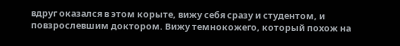вдруг оказался в этом корыте, вижу себя сразу и студентом, и повзрослевшим доктором. Вижу темнокожего, который похож на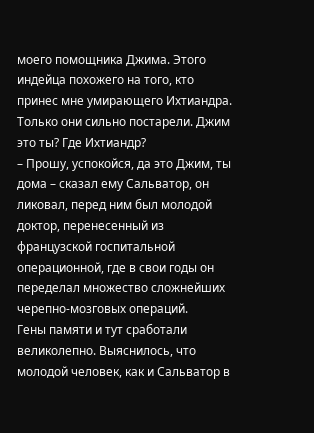моего помощника Джима. Этого индейца похожего на того, кто принес мне умирающего Ихтиандра. Только они сильно постарели. Джим это ты? Где Ихтиандр?
– Прошу, успокойся, да это Джим, ты дома – сказал ему Сальватор, он ликовал, перед ним был молодой доктор, перенесенный из французской госпитальной операционной, где в свои годы он переделал множество сложнейших черепно-мозговых операций.
Гены памяти и тут сработали великолепно. Выяснилось, что молодой человек, как и Сальватор в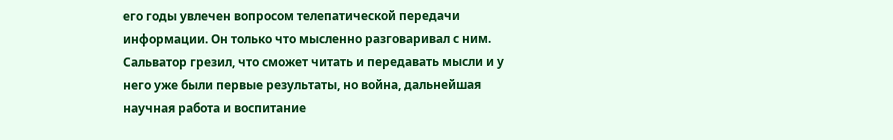его годы увлечен вопросом телепатической передачи информации. Он только что мысленно разговаривал с ним.
Сальватор грезил, что сможет читать и передавать мысли и у него уже были первые результаты, но война, дальнейшая научная работа и воспитание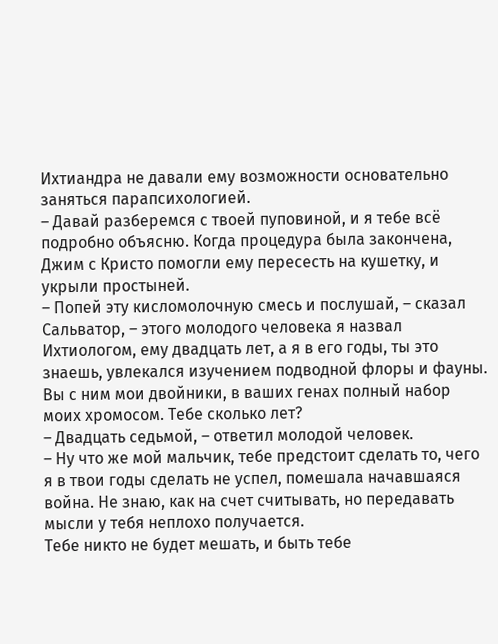Ихтиандра не давали ему возможности основательно заняться парапсихологией.
– Давай разберемся с твоей пуповиной, и я тебе всё подробно объясню. Когда процедура была закончена, Джим с Кристо помогли ему пересесть на кушетку, и укрыли простыней.
– Попей эту кисломолочную смесь и послушай, – сказал Сальватор, – этого молодого человека я назвал Ихтиологом, ему двадцать лет, а я в его годы, ты это знаешь, увлекался изучением подводной флоры и фауны.
Вы с ним мои двойники, в ваших генах полный набор моих хромосом. Тебе сколько лет?
– Двадцать седьмой, – ответил молодой человек.
– Ну что же мой мальчик, тебе предстоит сделать то, чего я в твои годы сделать не успел, помешала начавшаяся война. Не знаю, как на счет считывать, но передавать мысли у тебя неплохо получается.
Тебе никто не будет мешать, и быть тебе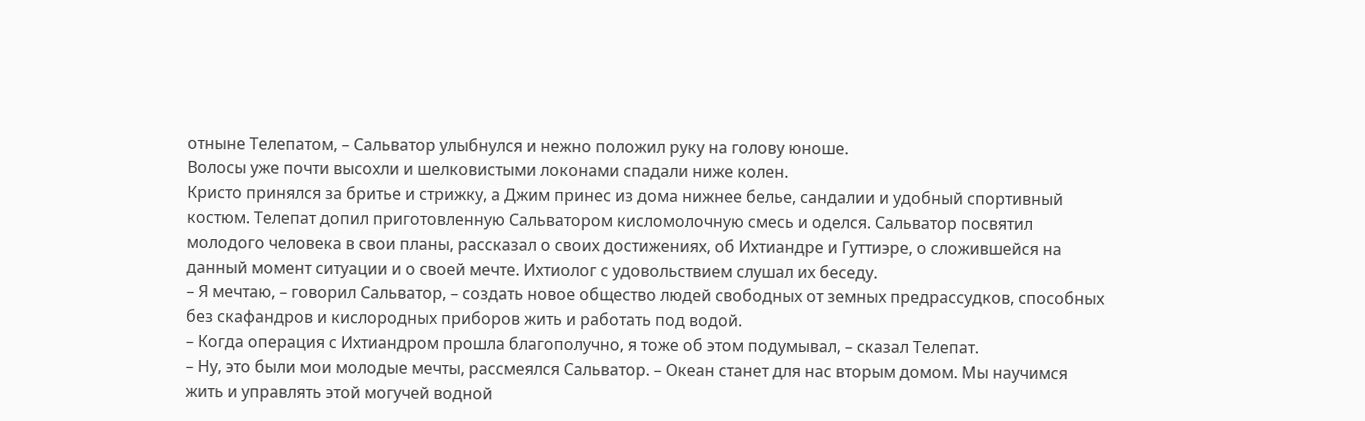отныне Телепатом, – Сальватор улыбнулся и нежно положил руку на голову юноше.
Волосы уже почти высохли и шелковистыми локонами спадали ниже колен.
Кристо принялся за бритье и стрижку, а Джим принес из дома нижнее белье, сандалии и удобный спортивный костюм. Телепат допил приготовленную Сальватором кисломолочную смесь и оделся. Сальватор посвятил молодого человека в свои планы, рассказал о своих достижениях, об Ихтиандре и Гуттиэре, о сложившейся на данный момент ситуации и о своей мечте. Ихтиолог с удовольствием слушал их беседу.
– Я мечтаю, – говорил Сальватор, – создать новое общество людей свободных от земных предрассудков, способных без скафандров и кислородных приборов жить и работать под водой.
– Когда операция с Ихтиандром прошла благополучно, я тоже об этом подумывал, – сказал Телепат.
– Ну, это были мои молодые мечты, рассмеялся Сальватор. – Океан станет для нас вторым домом. Мы научимся жить и управлять этой могучей водной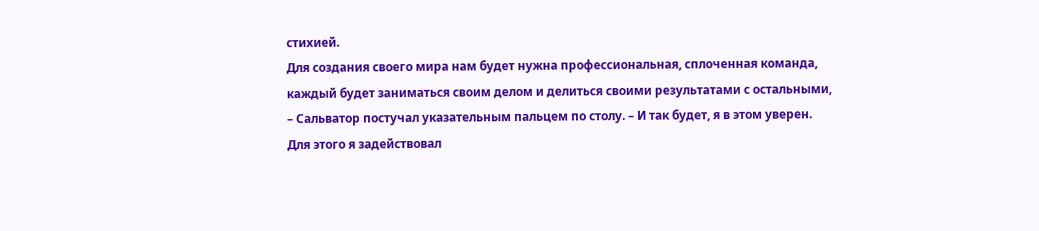стихией.
Для создания своего мира нам будет нужна профессиональная, сплоченная команда, каждый будет заниматься своим делом и делиться своими результатами с остальными, – Сальватор постучал указательным пальцем по столу. – И так будет, я в этом уверен.
Для этого я задействовал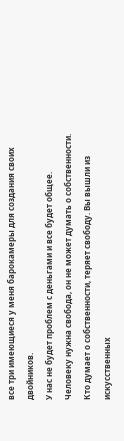все три имеющиеся у меня барокамеры для создания своих двойников.
У нас не будет проблем с деньгами и все будет общее. Человеку нужна свобода, он не может думать о собственности. Кто думает о собственности, теряет свободу. Вы вышли из искусственных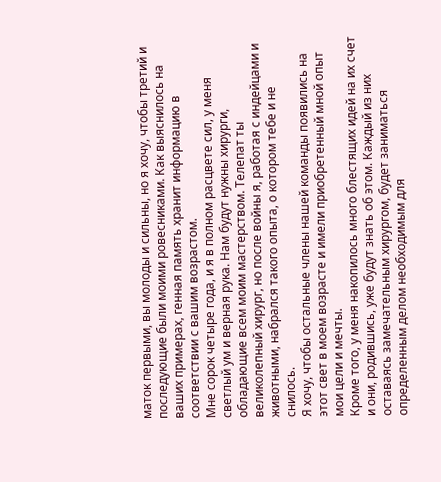маток первыми, вы молоды и сильны, но я хочу, чтобы третий и последующие были моими ровесниками. Как выяснилось на ваших примерах, генная память хранит информацию в соответствии с вашим возрастом.
Мне сорок четыре года, и я в полном расцвете сил, у меня светлый ум и верная рука. Нам будут нужны хирурги, обладающие всем моим мастерством. Телепат ты великолепный хирург, но после войны я, работая с индейцами и животными, набрался такого опыта, о котором тебе и не снилось.
Я хочу, чтобы остальные члены нашей команды появились на этот свет в моем возрасте и имели приобретенный мной опыт мои цели и мечты.
Кроме того, у меня накопилось много блестящих идей на их счет и они, родившись, уже будут знать об этом. Каждый из них оставаясь замечательным хирургом, будет заниматься определенным делом необходимым для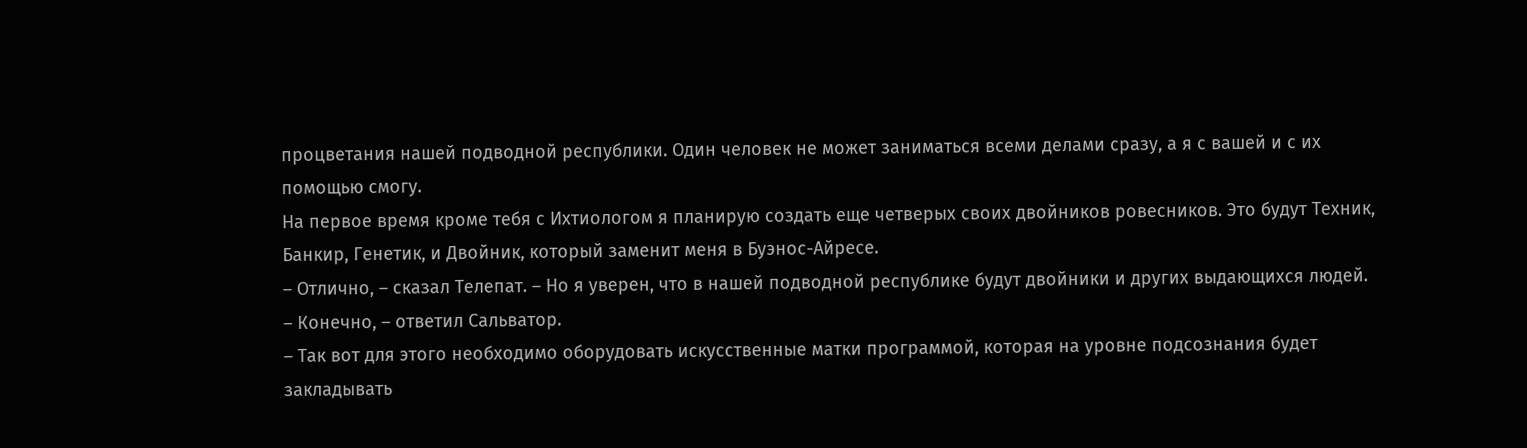процветания нашей подводной республики. Один человек не может заниматься всеми делами сразу, а я с вашей и с их помощью смогу.
На первое время кроме тебя с Ихтиологом я планирую создать еще четверых своих двойников ровесников. Это будут Техник, Банкир, Генетик, и Двойник, который заменит меня в Буэнос-Айресе.
– Отлично, – сказал Телепат. – Но я уверен, что в нашей подводной республике будут двойники и других выдающихся людей.
– Конечно, – ответил Сальватор.
– Так вот для этого необходимо оборудовать искусственные матки программой, которая на уровне подсознания будет закладывать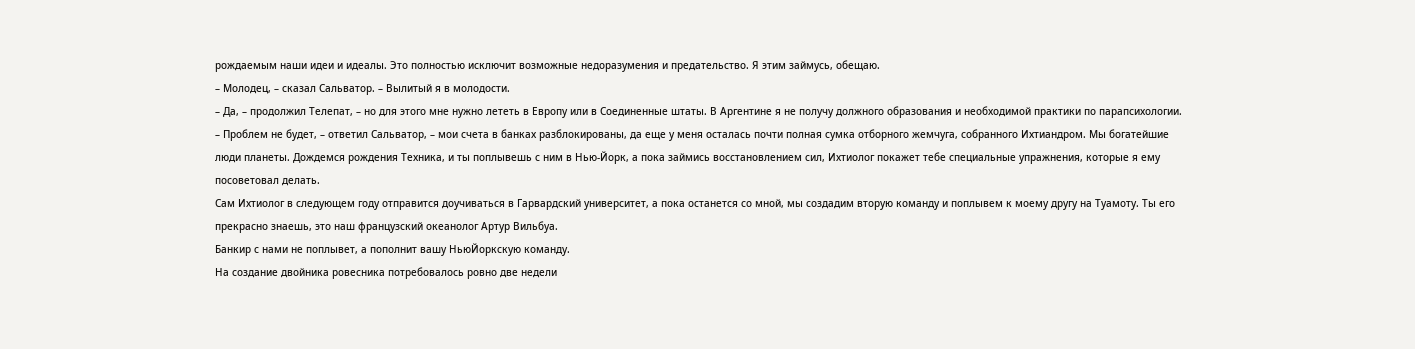рождаемым наши идеи и идеалы. Это полностью исключит возможные недоразумения и предательство. Я этим займусь, обещаю.
– Молодец, – сказал Сальватор. – Вылитый я в молодости.
– Да, – продолжил Телепат, – но для этого мне нужно лететь в Европу или в Соединенные штаты. В Аргентине я не получу должного образования и необходимой практики по парапсихологии.
– Проблем не будет, – ответил Сальватор, – мои счета в банках разблокированы, да еще у меня осталась почти полная сумка отборного жемчуга, собранного Ихтиандром. Мы богатейшие люди планеты. Дождемся рождения Техника, и ты поплывешь с ним в Нью-Йорк, а пока займись восстановлением сил, Ихтиолог покажет тебе специальные упражнения, которые я ему посоветовал делать.
Сам Ихтиолог в следующем году отправится доучиваться в Гарвардский университет, а пока останется со мной, мы создадим вторую команду и поплывем к моему другу на Туамоту. Ты его прекрасно знаешь, это наш французский океанолог Артур Вильбуа.
Банкир с нами не поплывет, а пополнит вашу НьюЙоркскую команду.
На создание двойника ровесника потребовалось ровно две недели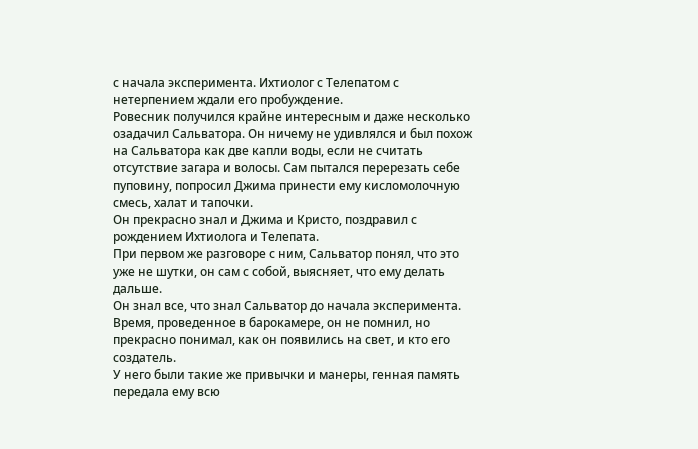с начала эксперимента. Ихтиолог с Телепатом с нетерпением ждали его пробуждение.
Ровесник получился крайне интересным и даже несколько озадачил Сальватора. Он ничему не удивлялся и был похож на Сальватора как две капли воды, если не считать отсутствие загара и волосы. Сам пытался перерезать себе пуповину, попросил Джима принести ему кисломолочную смесь, халат и тапочки.
Он прекрасно знал и Джима и Кристо, поздравил с рождением Ихтиолога и Телепата.
При первом же разговоре с ним, Сальватор понял, что это уже не шутки, он сам с собой, выясняет, что ему делать дальше.
Он знал все, что знал Сальватор до начала эксперимента. Время, проведенное в барокамере, он не помнил, но прекрасно понимал, как он появились на свет, и кто его создатель.
У него были такие же привычки и манеры, генная память передала ему всю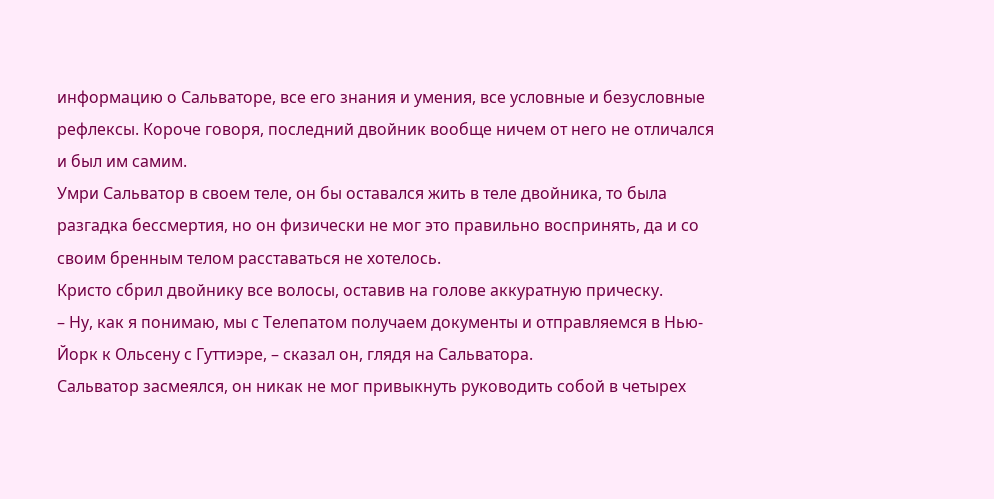информацию о Сальваторе, все его знания и умения, все условные и безусловные рефлексы. Короче говоря, последний двойник вообще ничем от него не отличался и был им самим.
Умри Сальватор в своем теле, он бы оставался жить в теле двойника, то была разгадка бессмертия, но он физически не мог это правильно воспринять, да и со своим бренным телом расставаться не хотелось.
Кристо сбрил двойнику все волосы, оставив на голове аккуратную прическу.
– Ну, как я понимаю, мы с Телепатом получаем документы и отправляемся в Нью-Йорк к Ольсену с Гуттиэре, – сказал он, глядя на Сальватора.
Сальватор засмеялся, он никак не мог привыкнуть руководить собой в четырех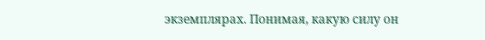экземплярах. Понимая, какую силу он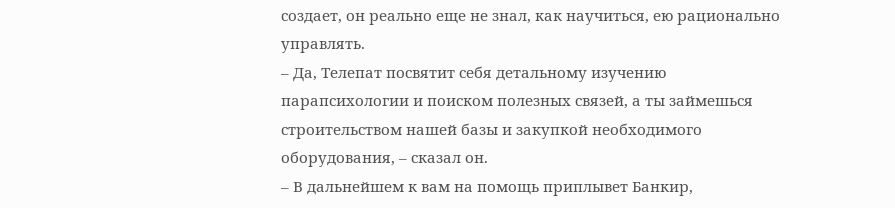создает, он реально еще не знал, как научиться, ею рационально управлять.
– Да, Телепат посвятит себя детальному изучению парапсихологии и поиском полезных связей, а ты займешься строительством нашей базы и закупкой необходимого оборудования, – сказал он.
– В дальнейшем к вам на помощь приплывет Банкир,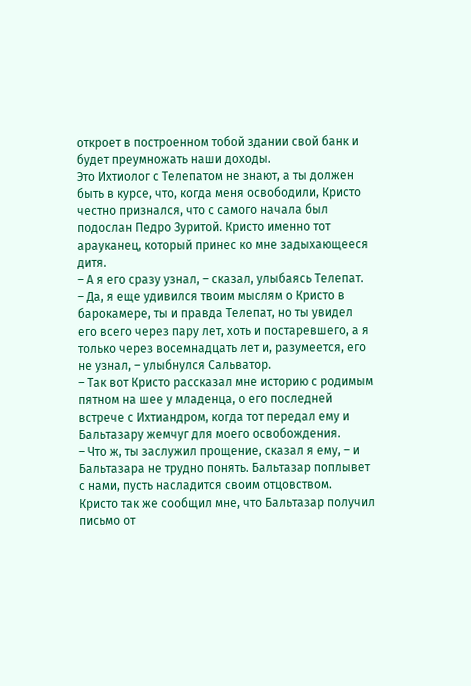откроет в построенном тобой здании свой банк и будет преумножать наши доходы.
Это Ихтиолог с Телепатом не знают, а ты должен быть в курсе, что, когда меня освободили, Кристо честно признался, что с самого начала был подослан Педро Зуритой. Кристо именно тот арауканец, который принес ко мне задыхающееся дитя.
– А я его сразу узнал, – сказал, улыбаясь Телепат.
– Да, я еще удивился твоим мыслям о Кристо в барокамере, ты и правда Телепат, но ты увидел его всего через пару лет, хоть и постаревшего, а я только через восемнадцать лет и, разумеется, его не узнал, – улыбнулся Сальватор.
– Так вот Кристо рассказал мне историю с родимым пятном на шее у младенца, о его последней встрече с Ихтиандром, когда тот передал ему и Бальтазару жемчуг для моего освобождения.
– Что ж, ты заслужил прощение, сказал я ему, – и Бальтазара не трудно понять. Бальтазар поплывет с нами, пусть насладится своим отцовством.
Кристо так же сообщил мне, что Бальтазар получил письмо от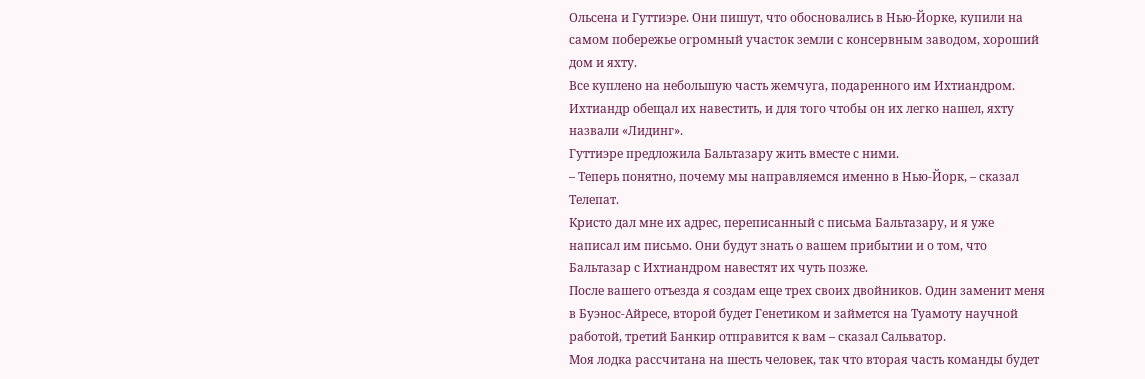Ольсена и Гуттиэре. Они пишут, что обосновались в Нью-Йорке, купили на самом побережье огромный участок земли с консервным заводом, хороший дом и яхту.
Все куплено на небольшую часть жемчуга, подаренного им Ихтиандром. Ихтиандр обещал их навестить, и для того чтобы он их легко нашел, яхту назвали «Лидинг».
Гуттиэре предложила Бальтазару жить вместе с ними.
– Теперь понятно, почему мы направляемся именно в Нью-Йорк, – сказал Телепат.
Кристо дал мне их адрес, переписанный с письма Бальтазару, и я уже написал им письмо. Они будут знать о вашем прибытии и о том, что Бальтазар с Ихтиандром навестят их чуть позже.
После вашего отъезда я создам еще трех своих двойников. Один заменит меня в Буэнос-Айресе, второй будет Генетиком и займется на Туамоту научной работой, третий Банкир отправится к вам – сказал Сальватор.
Моя лодка рассчитана на шесть человек, так что вторая часть команды будет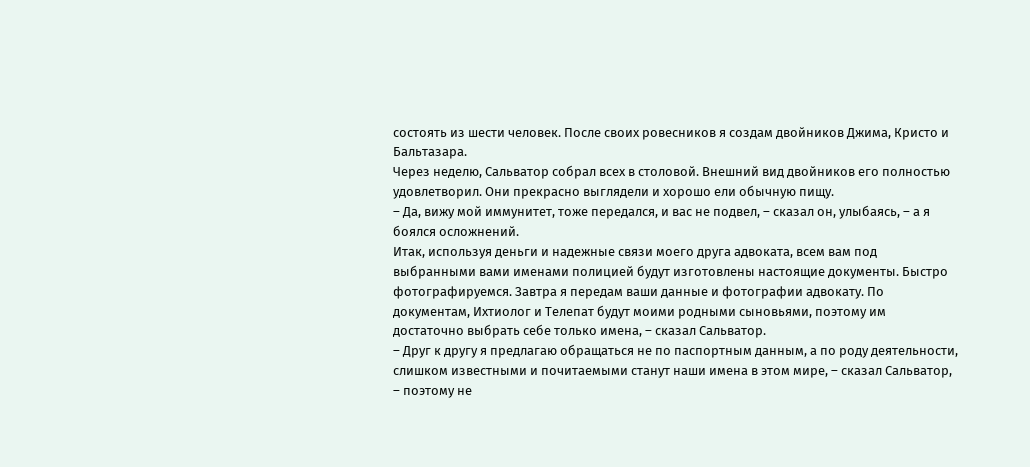состоять из шести человек. После своих ровесников я создам двойников Джима, Кристо и Бальтазара.
Через неделю, Сальватор собрал всех в столовой. Внешний вид двойников его полностью удовлетворил. Они прекрасно выглядели и хорошо ели обычную пищу.
– Да, вижу мой иммунитет, тоже передался, и вас не подвел, – сказал он, улыбаясь, – а я боялся осложнений.
Итак, используя деньги и надежные связи моего друга адвоката, всем вам под выбранными вами именами полицией будут изготовлены настоящие документы. Быстро фотографируемся. Завтра я передам ваши данные и фотографии адвокату. По документам, Ихтиолог и Телепат будут моими родными сыновьями, поэтому им достаточно выбрать себе только имена, – сказал Сальватор.
– Друг к другу я предлагаю обращаться не по паспортным данным, а по роду деятельности, слишком известными и почитаемыми станут наши имена в этом мире, – сказал Сальватор, – поэтому не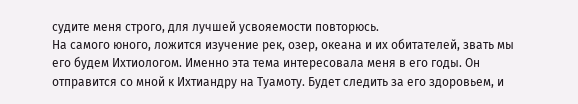судите меня строго, для лучшей усвояемости повторюсь.
На самого юного, ложится изучение рек, озер, океана и их обитателей, звать мы его будем Ихтиологом. Именно эта тема интересовала меня в его годы. Он отправится со мной к Ихтиандру на Туамоту. Будет следить за его здоровьем, и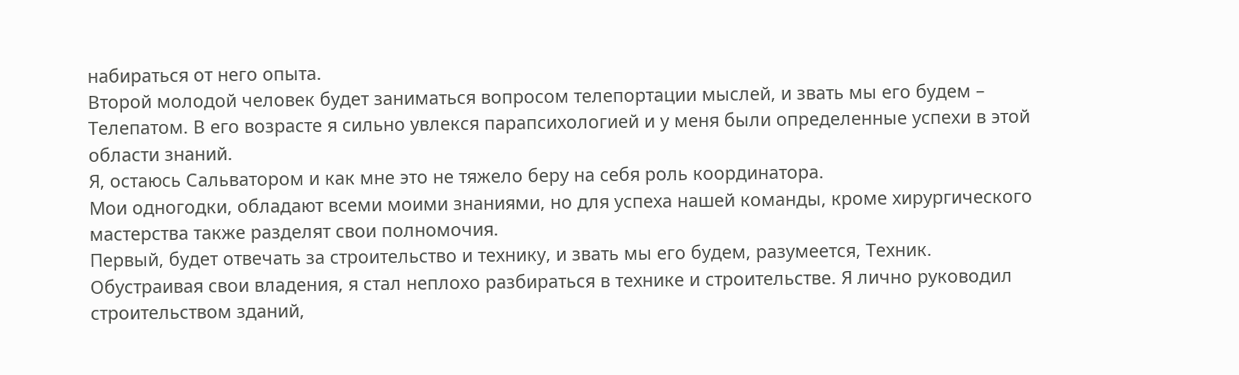набираться от него опыта.
Второй молодой человек будет заниматься вопросом телепортации мыслей, и звать мы его будем – Телепатом. В его возрасте я сильно увлекся парапсихологией и у меня были определенные успехи в этой области знаний.
Я, остаюсь Сальватором и как мне это не тяжело беру на себя роль координатора.
Мои одногодки, обладают всеми моими знаниями, но для успеха нашей команды, кроме хирургического мастерства также разделят свои полномочия.
Первый, будет отвечать за строительство и технику, и звать мы его будем, разумеется, Техник.
Обустраивая свои владения, я стал неплохо разбираться в технике и строительстве. Я лично руководил строительством зданий,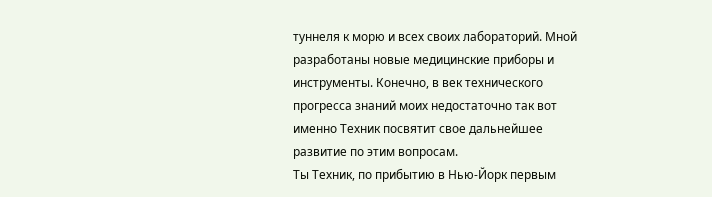туннеля к морю и всех своих лабораторий. Мной разработаны новые медицинские приборы и инструменты. Конечно, в век технического прогресса знаний моих недостаточно так вот именно Техник посвятит свое дальнейшее развитие по этим вопросам.
Ты Техник, по прибытию в Нью-Йорк первым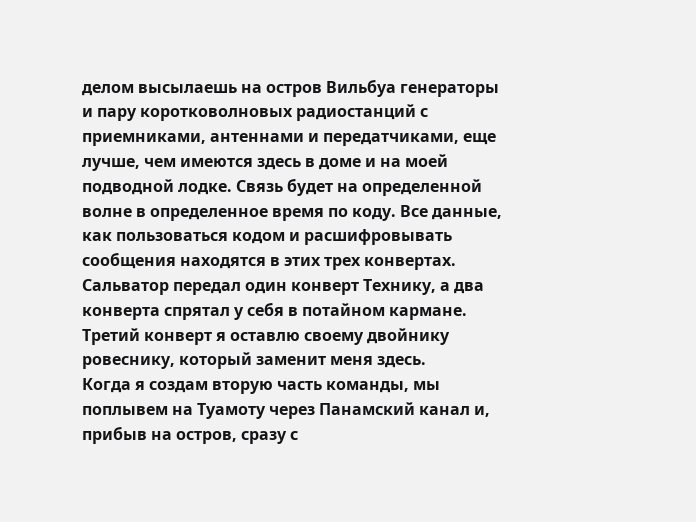делом высылаешь на остров Вильбуа генераторы и пару коротковолновых радиостанций с приемниками, антеннами и передатчиками, еще лучше, чем имеются здесь в доме и на моей подводной лодке. Связь будет на определенной волне в определенное время по коду. Все данные, как пользоваться кодом и расшифровывать сообщения находятся в этих трех конвертах.
Сальватор передал один конверт Технику, а два конверта спрятал у себя в потайном кармане. Третий конверт я оставлю своему двойнику ровеснику, который заменит меня здесь.
Когда я создам вторую часть команды, мы поплывем на Туамоту через Панамский канал и, прибыв на остров, сразу с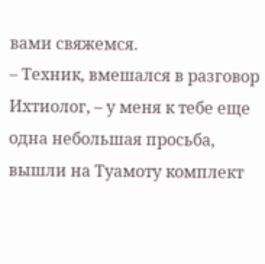вами свяжемся.
– Техник, вмешался в разговор Ихтиолог, – у меня к тебе еще одна небольшая просьба, вышли на Туамоту комплект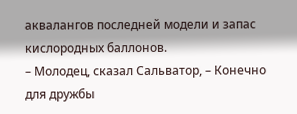аквалангов последней модели и запас кислородных баллонов.
– Молодец, сказал Сальватор, – Конечно для дружбы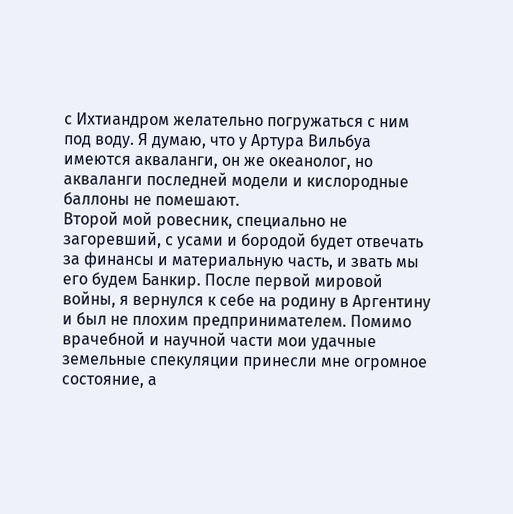с Ихтиандром желательно погружаться с ним под воду. Я думаю, что у Артура Вильбуа имеются акваланги, он же океанолог, но акваланги последней модели и кислородные баллоны не помешают.
Второй мой ровесник, специально не загоревший, с усами и бородой будет отвечать за финансы и материальную часть, и звать мы его будем Банкир. После первой мировой войны, я вернулся к себе на родину в Аргентину и был не плохим предпринимателем. Помимо врачебной и научной части мои удачные земельные спекуляции принесли мне огромное состояние, а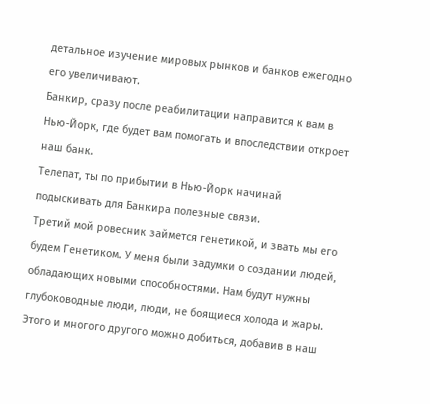детальное изучение мировых рынков и банков ежегодно его увеличивают.
Банкир, сразу после реабилитации направится к вам в Нью-Йорк, где будет вам помогать и впоследствии откроет наш банк.
Телепат, ты по прибытии в Нью-Йорк начинай подыскивать для Банкира полезные связи.
Третий мой ровесник займется генетикой, и звать мы его будем Генетиком. У меня были задумки о создании людей, обладающих новыми способностями. Нам будут нужны глубоководные люди, люди, не боящиеся холода и жары. Этого и многого другого можно добиться, добавив в наш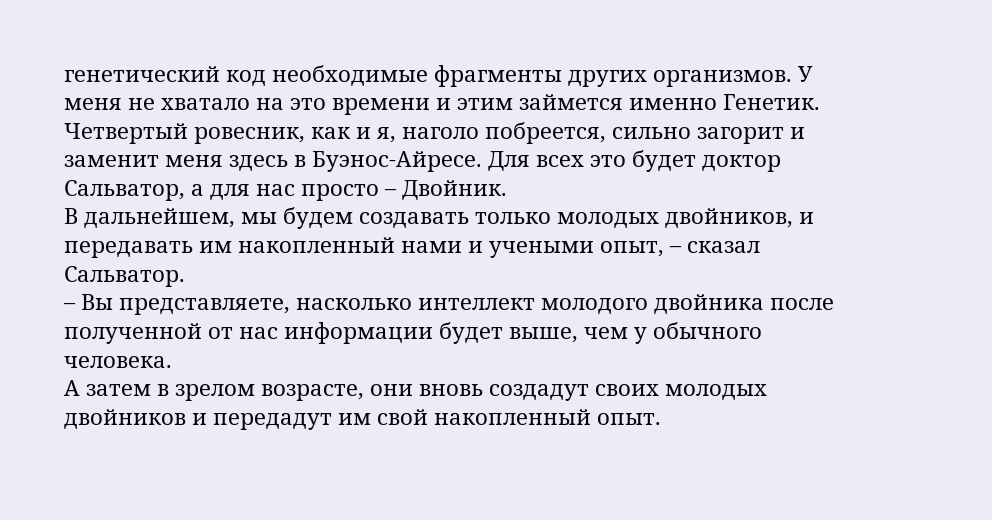генетический код необходимые фрагменты других организмов. У меня не хватало на это времени и этим займется именно Генетик.
Четвертый ровесник, как и я, наголо побреется, сильно загорит и заменит меня здесь в Буэнос-Айресе. Для всех это будет доктор Сальватор, а для нас просто – Двойник.
В дальнейшем, мы будем создавать только молодых двойников, и передавать им накопленный нами и учеными опыт, – сказал Сальватор.
– Вы представляете, насколько интеллект молодого двойника после полученной от нас информации будет выше, чем у обычного человека.
А затем в зрелом возрасте, они вновь создадут своих молодых двойников и передадут им свой накопленный опыт.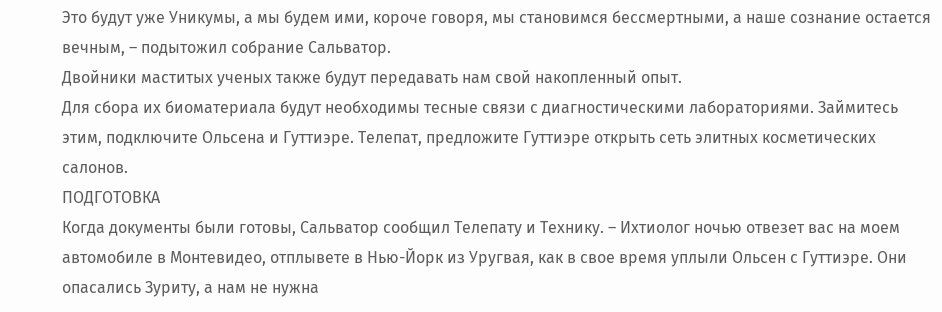Это будут уже Уникумы, а мы будем ими, короче говоря, мы становимся бессмертными, а наше сознание остается вечным, – подытожил собрание Сальватор.
Двойники маститых ученых также будут передавать нам свой накопленный опыт.
Для сбора их биоматериала будут необходимы тесные связи с диагностическими лабораториями. Займитесь этим, подключите Ольсена и Гуттиэре. Телепат, предложите Гуттиэре открыть сеть элитных косметических салонов.
ПОДГОТОВКА
Когда документы были готовы, Сальватор сообщил Телепату и Технику. – Ихтиолог ночью отвезет вас на моем автомобиле в Монтевидео, отплывете в Нью-Йорк из Уругвая, как в свое время уплыли Ольсен с Гуттиэре. Они опасались Зуриту, а нам не нужна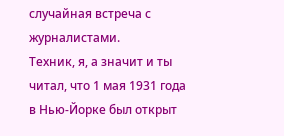случайная встреча с журналистами.
Техник, я, а значит и ты читал, что 1 мая 1931 года в Нью-Йорке был открыт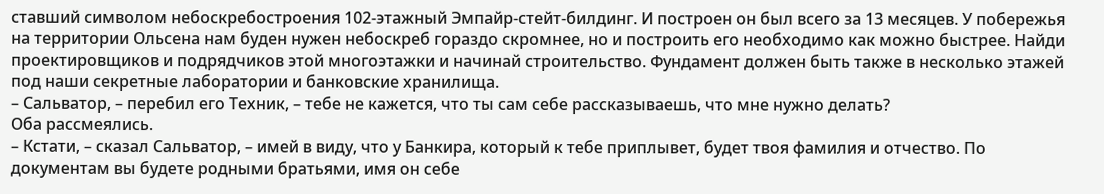ставший символом небоскребостроения 102-этажный Эмпайр-стейт-билдинг. И построен он был всего за 13 месяцев. У побережья на территории Ольсена нам буден нужен небоскреб гораздо скромнее, но и построить его необходимо как можно быстрее. Найди проектировщиков и подрядчиков этой многоэтажки и начинай строительство. Фундамент должен быть также в несколько этажей под наши секретные лаборатории и банковские хранилища.
– Сальватор, – перебил его Техник, – тебе не кажется, что ты сам себе рассказываешь, что мне нужно делать?
Оба рассмеялись.
– Кстати, – сказал Сальватор, – имей в виду, что у Банкира, который к тебе приплывет, будет твоя фамилия и отчество. По документам вы будете родными братьями, имя он себе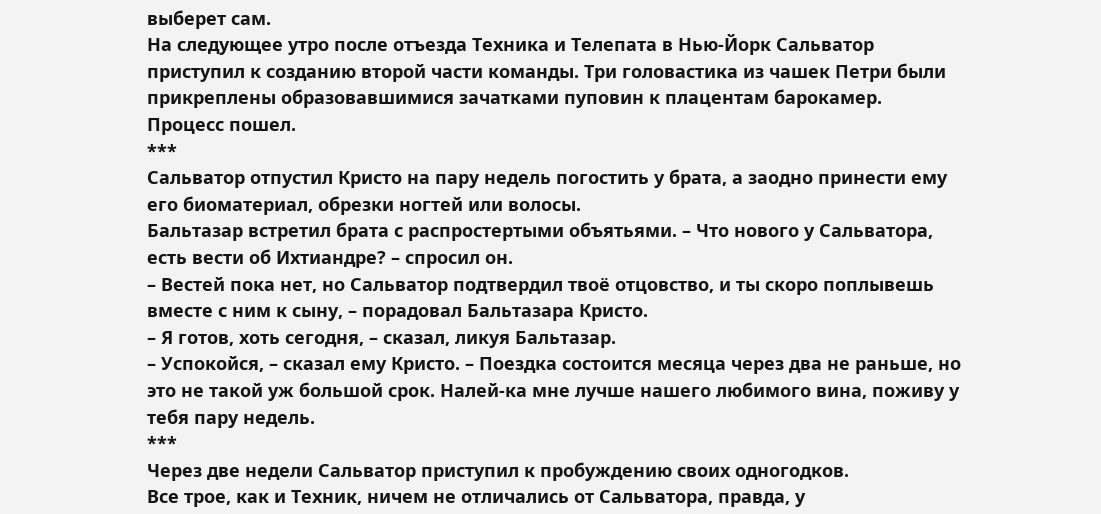выберет сам.
На следующее утро после отъезда Техника и Телепата в Нью-Йорк Сальватор приступил к созданию второй части команды. Три головастика из чашек Петри были прикреплены образовавшимися зачатками пуповин к плацентам барокамер. Процесс пошел.
***
Сальватор отпустил Кристо на пару недель погостить у брата, а заодно принести ему его биоматериал, обрезки ногтей или волосы.
Бальтазар встретил брата с распростертыми объятьями. – Что нового у Сальватора, есть вести об Ихтиандре? – спросил он.
– Вестей пока нет, но Сальватор подтвердил твоё отцовство, и ты скоро поплывешь вместе с ним к сыну, – порадовал Бальтазара Кристо.
– Я готов, хоть сегодня, – сказал, ликуя Бальтазар.
– Успокойся, – сказал ему Кристо. – Поездка состоится месяца через два не раньше, но это не такой уж большой срок. Налей-ка мне лучше нашего любимого вина, поживу у тебя пару недель.
***
Через две недели Сальватор приступил к пробуждению своих одногодков.
Все трое, как и Техник, ничем не отличались от Сальватора, правда, у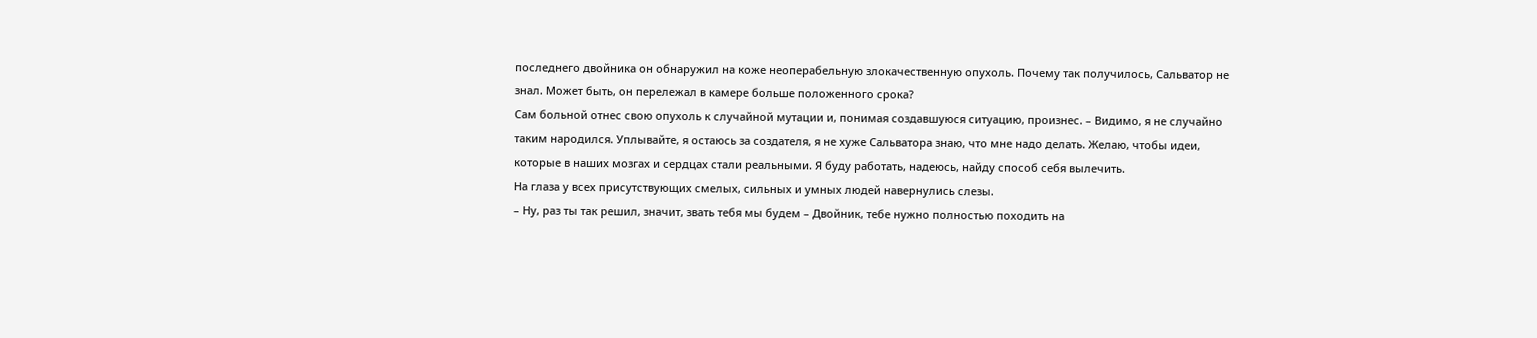последнего двойника он обнаружил на коже неоперабельную злокачественную опухоль. Почему так получилось, Сальватор не знал. Может быть, он перележал в камере больше положенного срока?
Сам больной отнес свою опухоль к случайной мутации и, понимая создавшуюся ситуацию, произнес. – Видимо, я не случайно таким народился. Уплывайте, я остаюсь за создателя, я не хуже Сальватора знаю, что мне надо делать. Желаю, чтобы идеи, которые в наших мозгах и сердцах стали реальными. Я буду работать, надеюсь, найду способ себя вылечить.
На глаза у всех присутствующих смелых, сильных и умных людей навернулись слезы.
– Ну, раз ты так решил, значит, звать тебя мы будем – Двойник, тебе нужно полностью походить на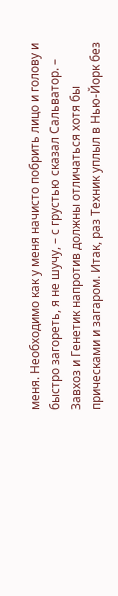меня. Необходимо как у меня начисто побрить лицо и голову и быстро загореть, я не шучу, – с грустью сказал Сальватор. – Завхоз и Генетик напротив должны отличаться хотя бы прическами и загаром. Итак, раз Техник уплыл в Нью-Йорк без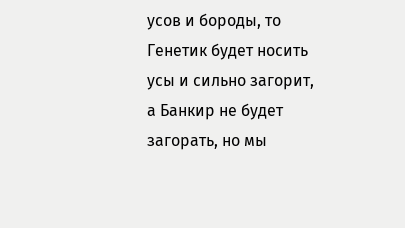усов и бороды, то Генетик будет носить усы и сильно загорит, а Банкир не будет загорать, но мы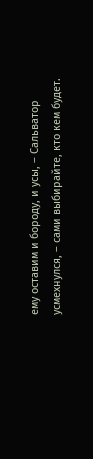ему оставим и бороду, и усы, – Сальватор усмехнулся, – сами выбирайте, кто кем будет.